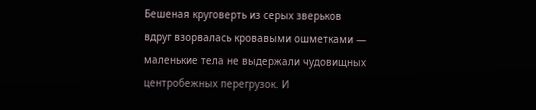Бешеная круговерть из серых зверьков вдруг взорвалась кровавыми ошметками — маленькие тела не выдержали чудовищных центробежных перегрузок. И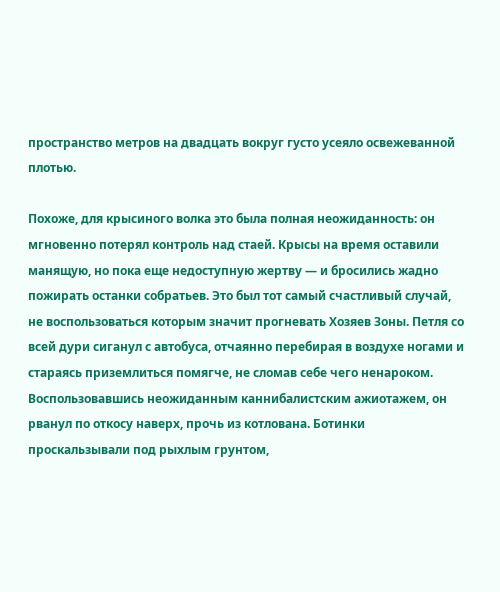пространство метров на двадцать вокруг густо усеяло освежеванной плотью.

Похоже, для крысиного волка это была полная неожиданность: он мгновенно потерял контроль над стаей. Крысы на время оставили манящую, но пока еще недоступную жертву — и бросились жадно пожирать останки собратьев. Это был тот самый счастливый случай, не воспользоваться которым значит прогневать Хозяев Зоны. Петля со всей дури сиганул с автобуса, отчаянно перебирая в воздухе ногами и стараясь приземлиться помягче, не сломав себе чего ненароком. Воспользовавшись неожиданным каннибалистским ажиотажем, он рванул по откосу наверх, прочь из котлована. Ботинки проскальзывали под рыхлым грунтом,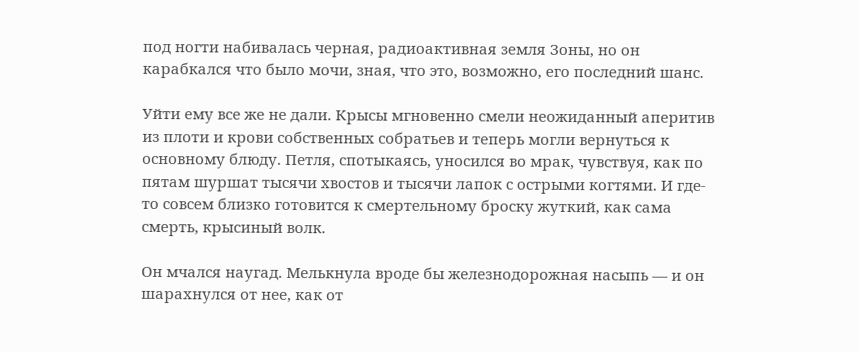под ногти набивалась черная, радиоактивная земля Зоны, но он карабкался что было мочи, зная, что это, возможно, его последний шанс.

Уйти ему все же не дали. Крысы мгновенно смели неожиданный аперитив из плоти и крови собственных собратьев и теперь могли вернуться к основному блюду. Петля, спотыкаясь, уносился во мрак, чувствуя, как по пятам шуршат тысячи хвостов и тысячи лапок с острыми когтями. И где-то совсем близко готовится к смертельному броску жуткий, как сама смерть, крысиный волк.

Он мчался наугад. Мелькнула вроде бы железнодорожная насыпь — и он шарахнулся от нее, как от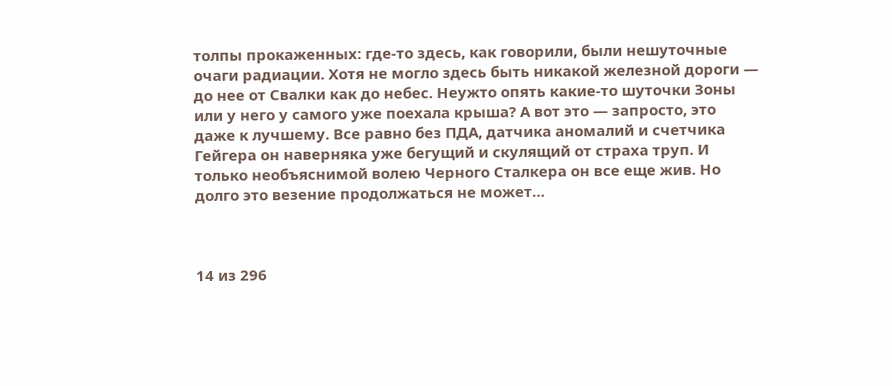толпы прокаженных: где-то здесь, как говорили, были нешуточные очаги радиации. Хотя не могло здесь быть никакой железной дороги — до нее от Свалки как до небес. Неужто опять какие-то шуточки Зоны или у него у самого уже поехала крыша? А вот это — запросто, это даже к лучшему. Все равно без ПДА, датчика аномалий и счетчика Гейгера он наверняка уже бегущий и скулящий от страха труп. И только необъяснимой волею Черного Сталкера он все еще жив. Но долго это везение продолжаться не может…



14 из 296